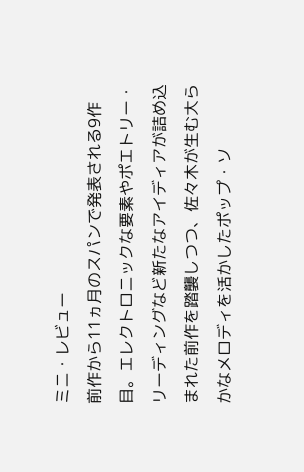ミニ・レビュー
前作から11ヵ月のスパンで発表される9作目。エレクトロニックな要素やポエトリー・リーディングなど新たなアイディアが詰め込まれた前作を踏襲しつつ、佐々木が生む大らかなメロディを活かしたポップ・ソ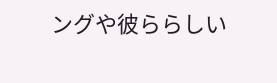ングや彼ららしい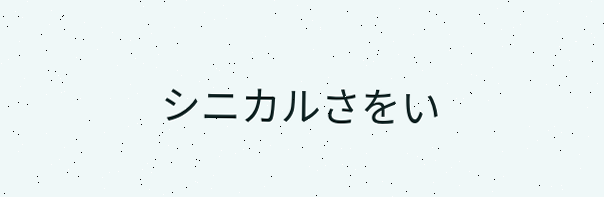シニカルさをい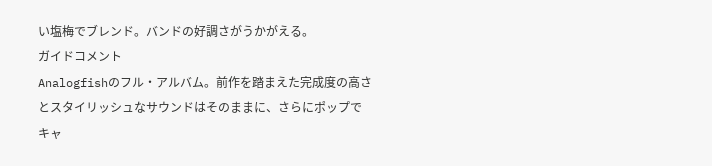い塩梅でブレンド。バンドの好調さがうかがえる。
ガイドコメント
Analogfishのフル・アルバム。前作を踏まえた完成度の高さとスタイリッシュなサウンドはそのままに、さらにポップでキャ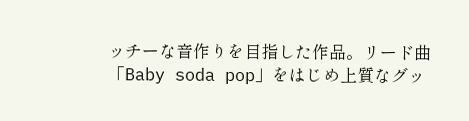ッチーな音作りを目指した作品。リード曲「Baby soda pop」をはじめ上質なグッ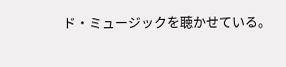ド・ミュージックを聴かせている。